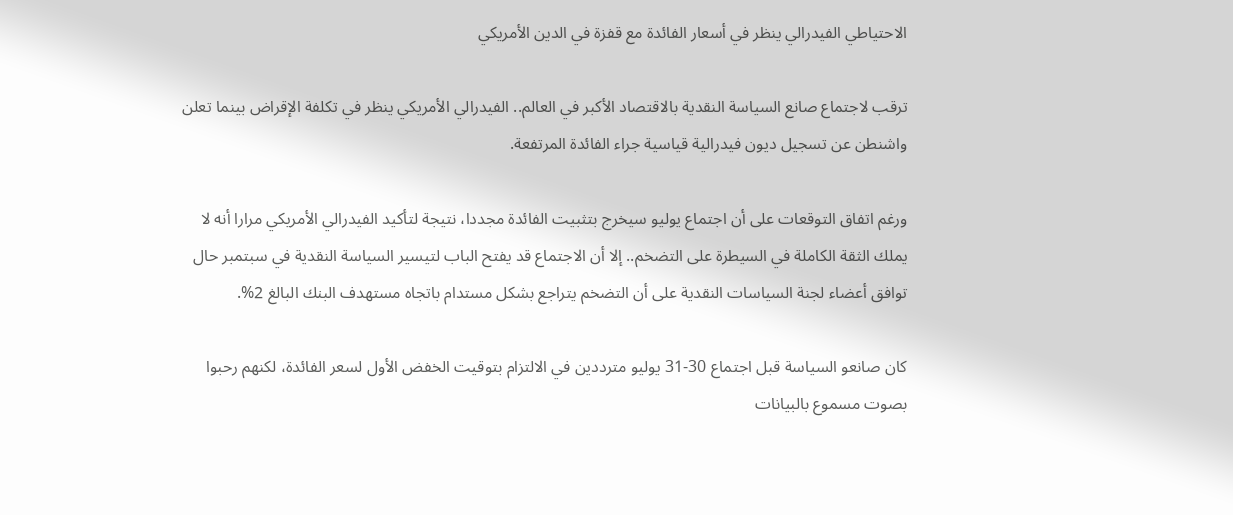الاحتياطي الفيدرالي ينظر في أسعار الفائدة مع قفزة في الدين الأمريكي

ترقب لاجتماع صانع السياسة النقدية بالاقتصاد الأكبر في العالم.. الفيدرالي الأمريكي ينظر في تكلفة الإقراض بينما تعلن واشنطن عن تسجيل ديون فيدرالية قياسية جراء الفائدة المرتفعة.

ورغم اتفاق التوقعات على أن اجتماع يوليو سيخرج بتثبيت الفائدة مجددا، نتيجة لتأكيد الفيدرالي الأمريكي مرارا أنه لا يملك الثقة الكاملة في السيطرة على التضخم.. إلا أن الاجتماع قد يفتح الباب لتيسير السياسة النقدية في سبتمبر حال توافق أعضاء لجنة السياسات النقدية على أن التضخم يتراجع بشكل مستدام باتجاه مستهدف البنك البالغ 2%.

كان صانعو السياسة قبل اجتماع 30-31 يوليو مترددين في الالتزام بتوقيت الخفض الأول لسعر الفائدة، لكنهم رحبوا بصوت مسموع بالبيانات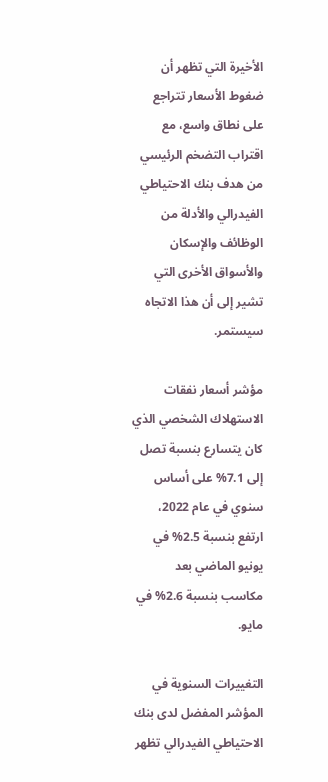الأخيرة التي تظهر أن ضغوط الأسعار تتراجع على نطاق واسع، مع اقتراب التضخم الرئيسي من هدف بنك الاحتياطي الفيدرالي والأدلة من الوظائف والإسكان والأسواق الأخرى التي تشير إلى أن هذا الاتجاه سيستمر.

مؤشر أسعار نفقات الاستهلاك الشخصي الذي كان يتسارع بنسبة تصل إلى 7.1% على أساس سنوي في عام 2022، ارتفع بنسبة 2.5% في يونيو الماضي بعد مكاسب بنسبة 2.6% في مايو.

التغييرات السنوية في المؤشر المفضل لدى بنك الاحتياطي الفيدرالي تظهر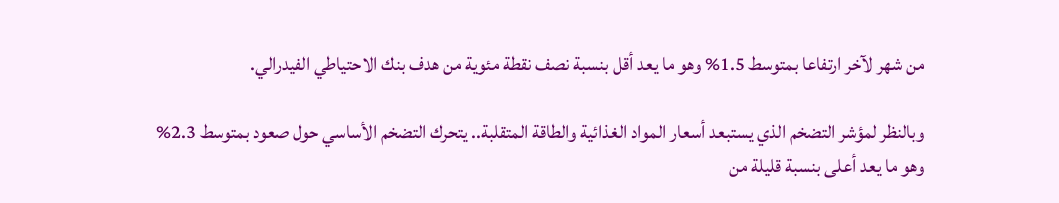من شهر لآخر ارتفاعا بمتوسط 1.5% وهو ما يعد أقل بنسبة نصف نقطة مئوية من هدف بنك الاحتياطي الفيدرالي.

وبالنظر لمؤشر التضخم الذي يستبعد أسعار المواد الغذائية والطاقة المتقلبة.. يتحرك التضخم الأساسي حول صعود بمتوسط 2.3% وهو ما يعد أعلى بنسبة قليلة من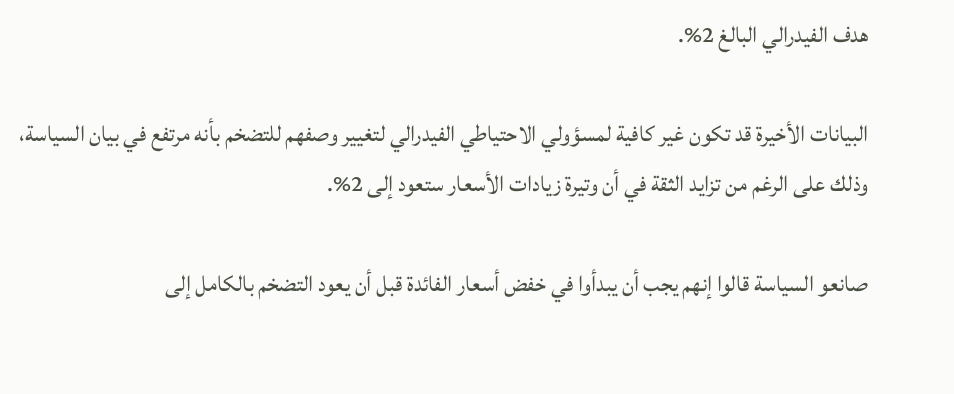هدف الفيدرالي البالغ 2%.

البيانات الأخيرة قد تكون غير كافية لمسؤولي الاحتياطي الفيدرالي لتغيير وصفهم للتضخم بأنه مرتفع في بيان السياسة، وذلك على الرغم من تزايد الثقة في أن وتيرة زيادات الأسعار ستعود إلى 2%.

صانعو السياسة قالوا إنهم يجب أن يبدأوا في خفض أسعار الفائدة قبل أن يعود التضخم بالكامل إلى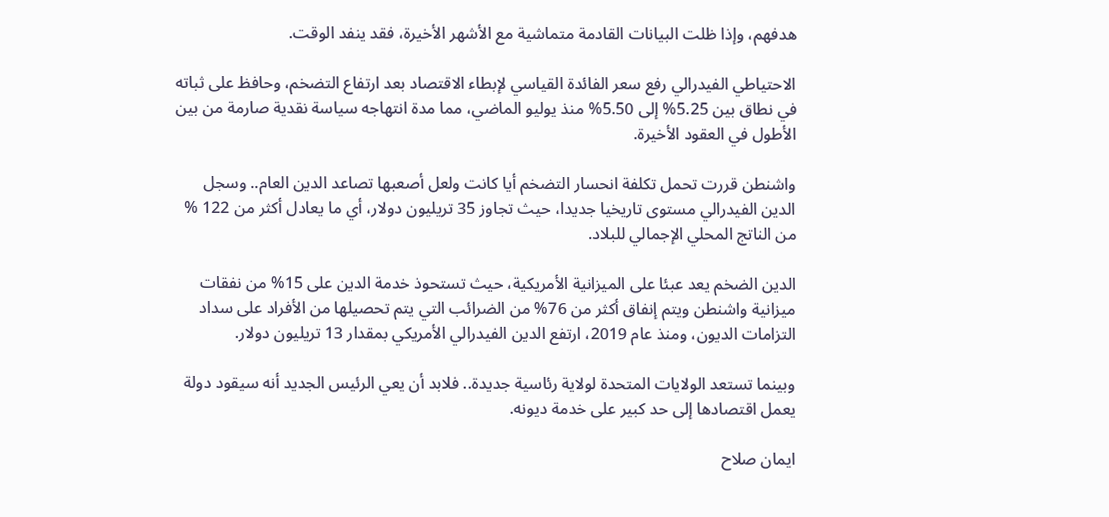هدفهم، وإذا ظلت البيانات القادمة متماشية مع الأشهر الأخيرة، فقد ينفد الوقت.

الاحتياطي الفيدرالي رفع سعر الفائدة القياسي لإبطاء الاقتصاد بعد ارتفاع التضخم، وحافظ على ثباته في نطاق بين 5.25% إلى 5.50% منذ يوليو الماضي، مما مدة انتهاجه سياسة نقدية صارمة من بين الأطول في العقود الأخيرة.

واشنطن قررت تحمل تكلفة انحسار التضخم أيا كانت ولعل أصعبها تصاعد الدين العام.. وسجل الدين الفيدرالي مستوى تاريخيا جديدا، حيث تجاوز 35 تريليون دولار، أي ما يعادل أكثر من 122 % من الناتج المحلي الإجمالي للبلاد.

الدين الضخم يعد عبئا على الميزانية الأمريكية، حيث تستحوذ خدمة الدين على 15% من نفقات ميزانية واشنطن ويتم إنفاق أكثر من 76% من الضرائب التي يتم تحصيلها من الأفراد على سداد التزامات الديون، ومنذ عام 2019، ارتفع الدين الفيدرالي الأمريكي بمقدار 13 تريليون دولار.

وبينما تستعد الولايات المتحدة لولاية رئاسية جديدة.. فلابد أن يعي الرئيس الجديد أنه سيقود دولة يعمل اقتصادها إلى حد كبير على خدمة ديونه.

ايمان صلاح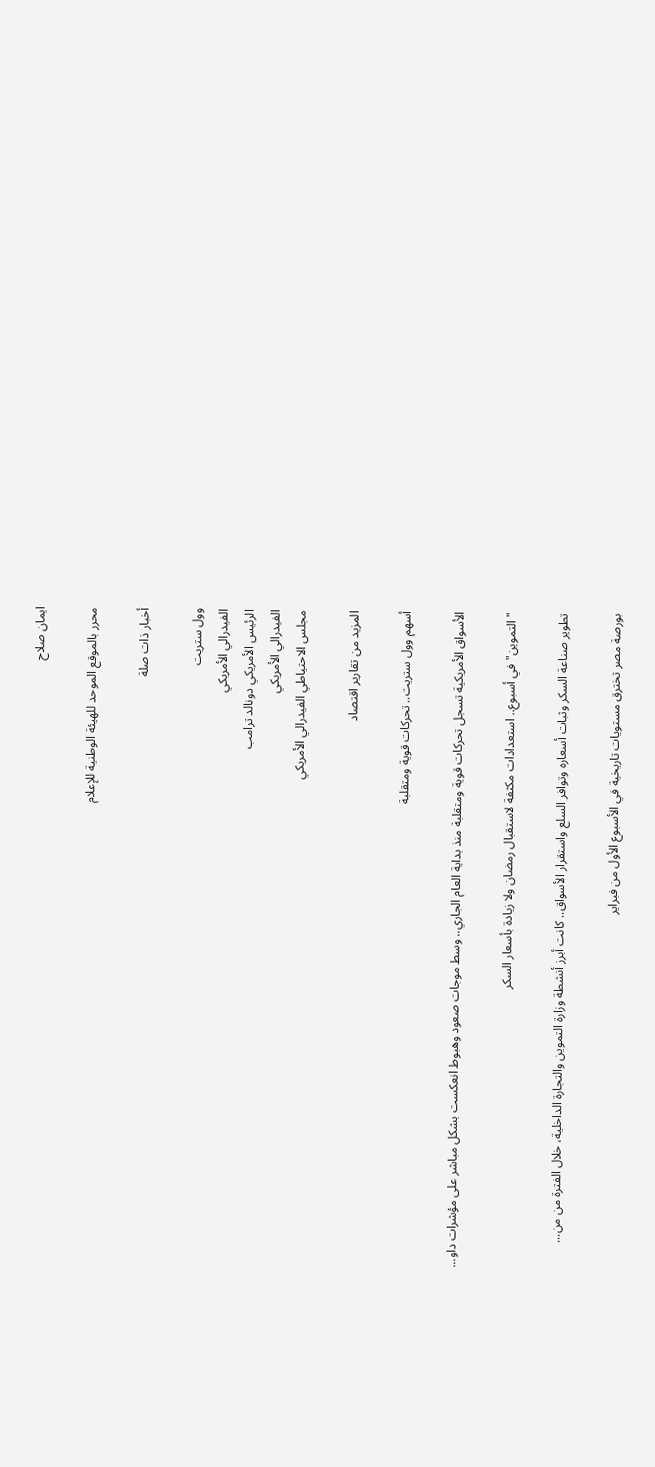ايمان صلاح

محرر بالموقع الموحد للهيئة الوطنية للإعلام

أخبار ذات صلة

وول ستريت
الفيدرالي الأمريكي
الرئيس الأمريكي دونالد ترامب
الفيدرالي الأمريكي
مجلس الاحتياطي الفيدرالي الأمريكي

المزيد من تقارير اقتصاد

أسهم وول ستريت.. تحركات قوية ومتقلبة

الأسواق الأمريكية تسجل تحركات قوية ومتقلبة منذ بداية العام الجاري.. وسط موجات صعود وهبوط انعكست بشكل مباشر على مؤشرات داو...

"التموين" في أسبوع.. استعدادات مكثفة لاستقبال رمضان ولا زيادة بأسعار السكر

تطوير صناعة السكر وثبات أسعاره وتوافر السلع واستقرار الأسواق.. كانت أبرز أنشطة وزارة التموين والتجارة الداخلية، خلال الفترة من من...

بورصة مصر تخترق مستويات تاريخية في الأسبوع الأول من فبراير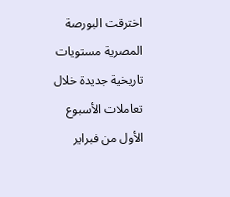اخترقت البورصة المصرية مستويات تاريخية جديدة خلال تعاملات الأسبوع الأول من فبراير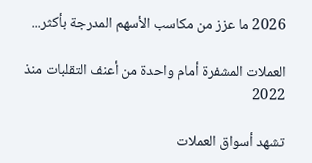2026 ما عزز من مكاسب الأسهم المدرجة بأكثر...

العملات المشفرة أمام واحدة من أعنف التقلبات منذ 2022

تشهد أسواق العملات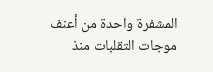المشفرة واحدة من أعنف موجات التقلبات منذ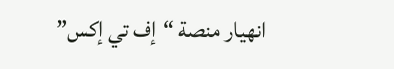انهيار منصة “إف تي إكس”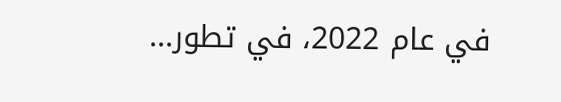في عام 2022، في تطور...